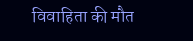विवाहिता की मौत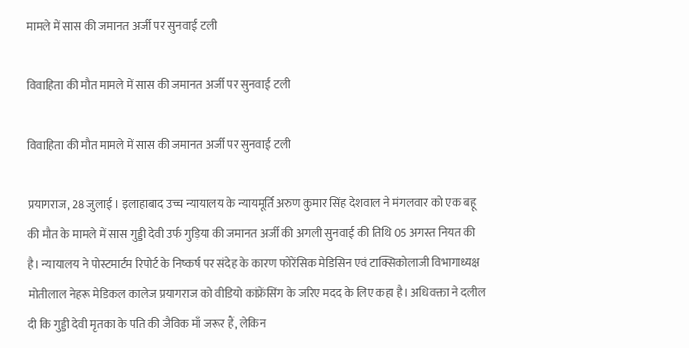मामले में सास की जमानत अर्जी पर सुनवाई टली

विवाहिता की मौत मामले में सास की जमानत अर्जी पर सुनवाई टली

विवाहिता की मौत मामले में सास की जमानत अर्जी पर सुनवाई टली

प्रयागराज, 28 जुलाई । इलाहाबाद उच्च न्यायालय के न्यायमूर्ति अरुण कुमार सिंह देशवाल ने मंगलवार को एक बहू की मौत के मामले में सास गुड्डी देवी उर्फ गुड़िया की जमानत अर्जी की अगली सुनवाई की तिथि 05 अगस्त नियत की है। न्यायालय ने पोस्टमार्टम रिपोर्ट के निष्कर्ष पर संदेह के कारण फोरेंसिक मेडिसिन एवं टाक्सिकोलाजी विभागाध्यक्ष मोतीलाल नेहरू मेडिकल कालेज प्रयागराज को वीडियो कांफ्रेंसिंग के जरिए मदद के लिए कहा है। अधिवक्ता ने दलील दी कि गुड्डी देवी मृतका के पति की जैविक माँ जरूर हैं, लेकिन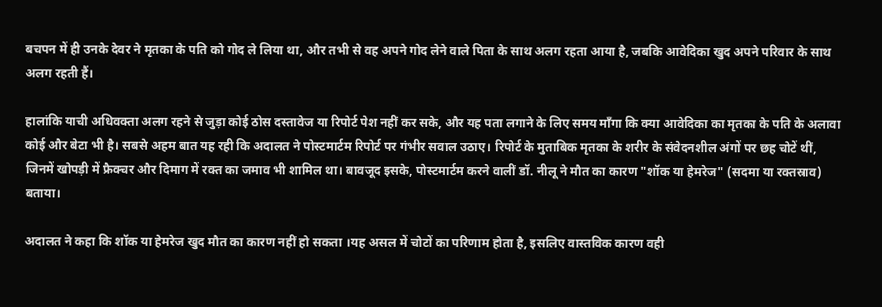बचपन में ही उनके देवर ने मृतका के पति को गोद ले लिया था, और तभी से वह अपने गोद लेने वाले पिता के साथ अलग रहता आया है, जबकि आवेदिका खुद अपने परिवार के साथ अलग रहती हैं।

हालांकि याची अधिवक्ता अलग रहने से जुड़ा कोई ठोस दस्तावेज या रिपोर्ट पेश नहीं कर सके, और यह पता लगाने के लिए समय माँगा कि क्या आवेदिका का मृतका के पति के अलावा कोई और बेटा भी है। सबसे अहम बात यह रही कि अदालत ने पोस्टमार्टम रिपोर्ट पर गंभीर सवाल उठाए। रिपोर्ट के मुताबिक मृतका के शरीर के संवेदनशील अंगों पर छह चोटें थीं, जिनमें खोपड़ी में फ्रैक्चर और दिमाग में रक्त का जमाव भी शामिल था। बावजूद इसके, पोस्टमार्टम करने वालीं डॉ. नीलू ने मौत का कारण "शॉक या हेमरेज" (सदमा या रक्तस्राव) बताया।

अदालत ने कहा कि शॉक या हेमरेज खुद मौत का कारण नहीं हो सकता ।यह असल में चोटों का परिणाम होता है, इसलिए वास्तविक कारण वही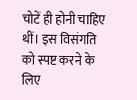चोटें ही होनी चाहिए थीं। इस विसंगति को स्पष्ट करने के लिए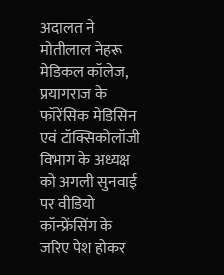अदालत ने मोतीलाल नेहरू मेडिकल कॉलेज, प्रयागराज के फॉरेंसिक मेडिसिन एवं टॉक्सिकोलॉजी विभाग के अध्यक्ष को अगली सुनवाई पर वीडियो कॉन्फ्रेंसिंग के जरिए पेश होकर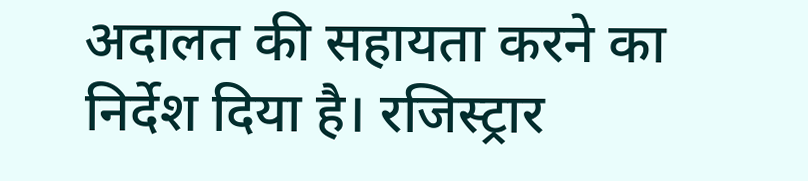अदालत की सहायता करने का निर्देश दिया है। रजिस्ट्रार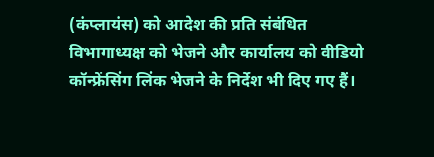(कंप्लायंस) को आदेश की प्रति संबंधित विभागाध्यक्ष को भेजने और कार्यालय को वीडियो कॉन्फ्रेंसिंग लिंक भेजने के निर्देश भी दिए गए हैं।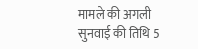मामले की अगली सुनवाई की तिथि 5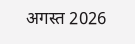अगस्त 2026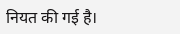नियत की गई है।